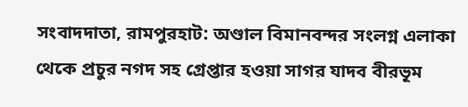সংবাদদাতা, রামপুরহাট: অণ্ডাল বিমানবন্দর সংলগ্ন এলাকা থেকে প্রচুর নগদ সহ গ্রেপ্তার হওয়া সাগর যাদব বীরভূম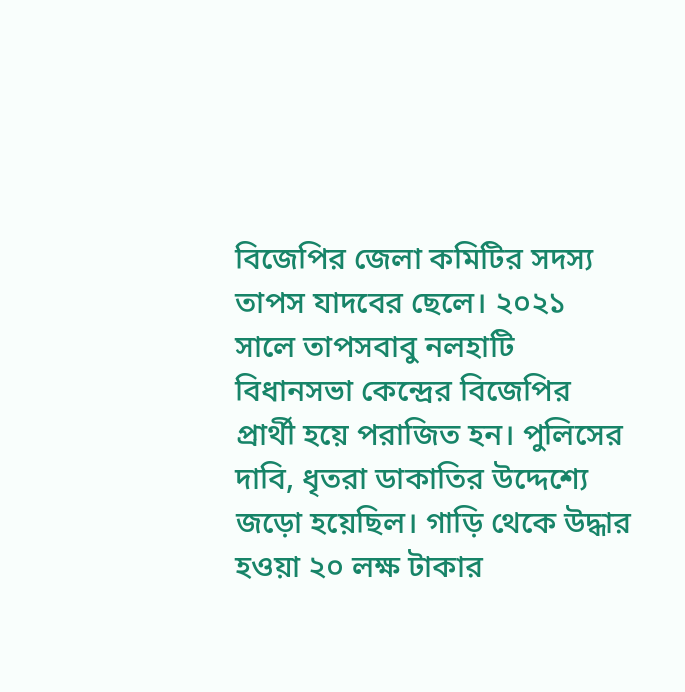বিজেপির জেলা কমিটির সদস্য তাপস যাদবের ছেলে। ২০২১ সালে তাপসবাবু নলহাটি বিধানসভা কেন্দ্রের বিজেপির প্রার্থী হয়ে পরাজিত হন। পুলিসের দাবি, ধৃতরা ডাকাতির উদ্দেশ্যে জড়ো হয়েছিল। গাড়ি থেকে উদ্ধার হওয়া ২০ লক্ষ টাকার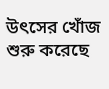উৎসের খোঁজ শুরু করেছে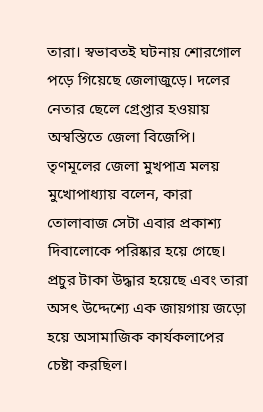তারা। স্বভাবতই ঘটনায় শোরগোল পড়ে গিয়েছে জেলাজুড়ে। দলের নেতার ছেলে গ্রেপ্তার হওয়ায় অস্বস্তিতে জেলা বিজেপি। তৃণমূলের জেলা মুখপাত্র মলয় মুখোপাধ্যায় বলেন, কারা তোলাবাজ সেটা এবার প্রকাশ্য দিবালোকে পরিষ্কার হয়ে গেছে। প্রচুর টাকা উদ্ধার হয়েছে এবং তারা অসৎ উদ্দেশ্যে এক জায়গায় জড়ো হয়ে অসামাজিক কার্যকলাপের চেষ্টা করছিল।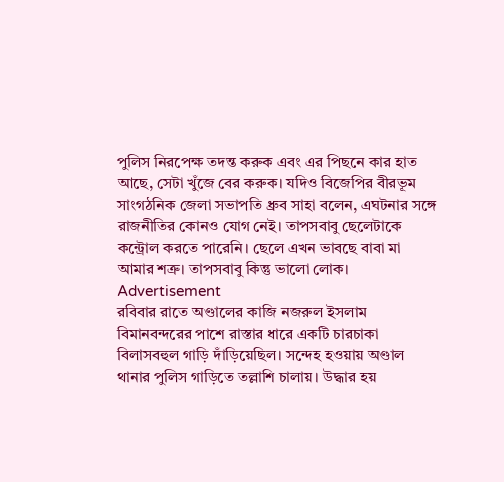পুলিস নিরপেক্ষ তদন্ত করুক এবং এর পিছনে কার হাত আছে, সেটা খুঁজে বের করুক। যদিও বিজেপির বীরভূম সাংগঠনিক জেলা সভাপতি ধ্রুব সাহা বলেন, এঘটনার সঙ্গে রাজনীতির কোনও যোগ নেই। তাপসবাবু ছেলেটাকে কন্ট্রোল করতে পারেনি। ছেলে এখন ভাবছে বাবা মা আমার শত্রু। তাপসবাবু কিন্তু ভালো লোক।
Advertisement
রবিবার রাতে অণ্ডালের কাজি নজরুল ইসলাম বিমানবন্দরের পাশে রাস্তার ধারে একটি চারচাকা বিলাসবহুল গাড়ি দাঁড়িয়েছিল। সন্দেহ হওয়ায় অণ্ডাল থানার পুলিস গাড়িতে তল্লাশি চালায়। উদ্ধার হয়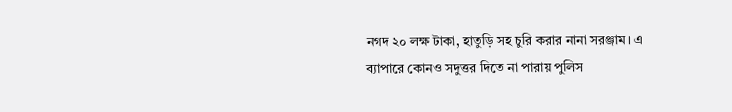নগদ ২০ লক্ষ টাকা, হাতুড়ি সহ চুরি করার নানা সরঞ্জাম। এ ব্যাপারে কোনও সদুত্তর দিতে না পারায় পুলিস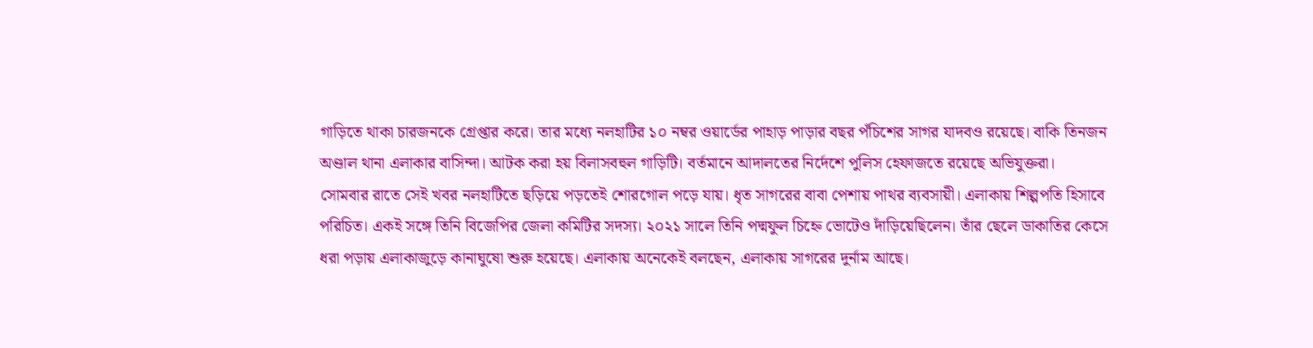গাড়িতে থাকা চারজনকে গ্রেপ্তার করে। তার মধ্যে নলহাটির ১০ নম্বর ওয়ার্ডের পাহাড় পাড়ার বছর পঁচিশের সাগর যাদবও রয়েছে। বাকি তিনজন অণ্ডাল থানা এলাকার বাসিন্দা। আটক করা হয় বিলাসবহুল গাড়িটি। বর্তমানে আদালতের নির্দেশে পুলিস হেফাজতে রয়েছে অভিযুক্তরা।
সোমবার রাতে সেই খবর নলহাটিতে ছড়িয়ে পড়তেই শোরগোল পড়ে যায়। ধৃত সাগরের বাবা পেশায় পাথর ব্যবসায়ী। এলাকায় শিল্পপতি হিসাবে পরিচিত। একই সঙ্গে তিনি বিজেপির জেলা কমিটির সদস্য। ২০২১ সালে তিনি পদ্মফুল চিহ্নে ভোটেও দাঁড়িয়েছিলেন। তাঁর ছেলে ডাকাতির কেসে ধরা পড়ায় এলাকাজুড়ে কানাঘুষো শুরু হয়েছে। এলাকায় অনেকেই বলছেন, এলাকায় সাগরের দুর্নাম আছে।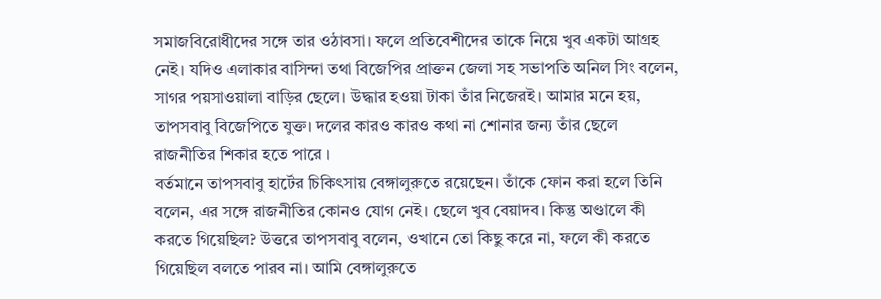সমাজবিরোধীদের সঙ্গে তার ওঠাবসা। ফলে প্রতিবেশীদের তাকে নিয়ে খুব একটা আগ্রহ নেই। যদিও এলাকার বাসিন্দা তথা বিজেপির প্রাক্তন জেলা সহ সভাপতি অনিল সিং বলেন, সাগর পয়সাওয়ালা বাড়ির ছেলে। উদ্ধার হওয়া টাকা তাঁর নিজেরই। আমার মনে হয়, তাপসবাবু বিজেপিতে যুক্ত। দলের কারও কারও কথা না শোনার জন্য তাঁর ছেলে রাজনীতির শিকার হতে পারে ।
বর্তমানে তাপসবাবু হার্টের চিকিৎসায় বেঙ্গালুরুতে রয়েছেন। তাঁকে ফোন করা হলে তিনি বলেন, এর সঙ্গে রাজনীতির কোনও যোগ নেই। ছেলে খুব বেয়াদব। কিন্তু অণ্ডালে কী করতে গিয়েছিল? উত্তরে তাপসবাবু বলেন, ওখানে তো কিছু করে না, ফলে কী করতে গিয়েছিল বলতে পারব না। আমি বেঙ্গালুরুতে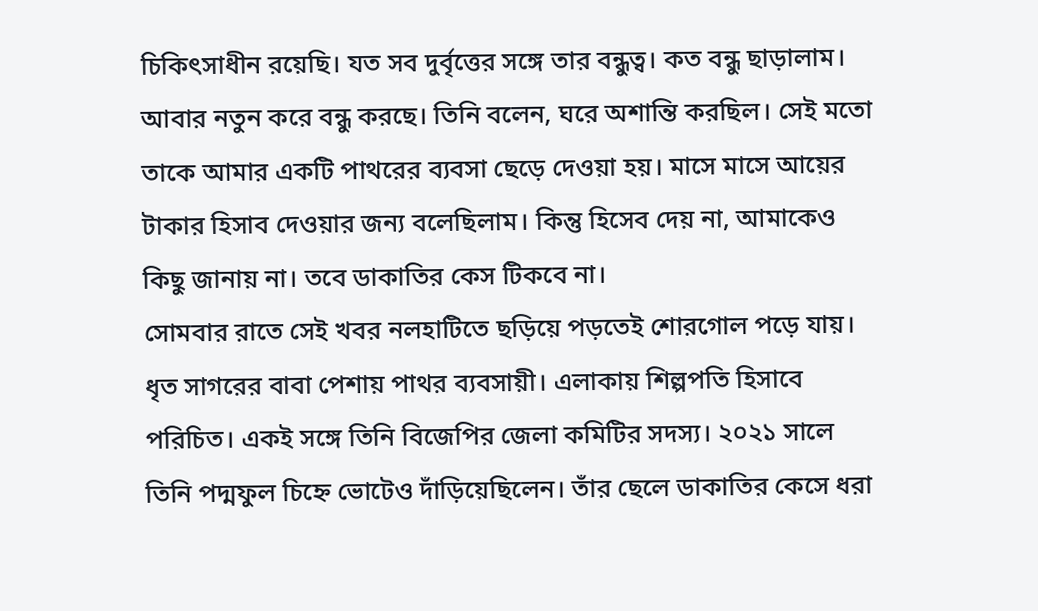চিকিৎসাধীন রয়েছি। যত সব দুর্বৃত্তের সঙ্গে তার বন্ধুত্ব। কত বন্ধু ছাড়ালাম। আবার নতুন করে বন্ধু করছে। তিনি বলেন, ঘরে অশান্তি করছিল। সেই মতো তাকে আমার একটি পাথরের ব্যবসা ছেড়ে দেওয়া হয়। মাসে মাসে আয়ের টাকার হিসাব দেওয়ার জন্য বলেছিলাম। কিন্তু হিসেব দেয় না, আমাকেও কিছু জানায় না। তবে ডাকাতির কেস টিকবে না।
সোমবার রাতে সেই খবর নলহাটিতে ছড়িয়ে পড়তেই শোরগোল পড়ে যায়। ধৃত সাগরের বাবা পেশায় পাথর ব্যবসায়ী। এলাকায় শিল্পপতি হিসাবে পরিচিত। একই সঙ্গে তিনি বিজেপির জেলা কমিটির সদস্য। ২০২১ সালে তিনি পদ্মফুল চিহ্নে ভোটেও দাঁড়িয়েছিলেন। তাঁর ছেলে ডাকাতির কেসে ধরা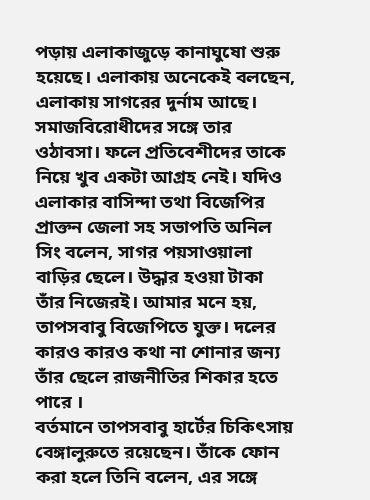পড়ায় এলাকাজুড়ে কানাঘুষো শুরু হয়েছে। এলাকায় অনেকেই বলছেন, এলাকায় সাগরের দুর্নাম আছে। সমাজবিরোধীদের সঙ্গে তার ওঠাবসা। ফলে প্রতিবেশীদের তাকে নিয়ে খুব একটা আগ্রহ নেই। যদিও এলাকার বাসিন্দা তথা বিজেপির প্রাক্তন জেলা সহ সভাপতি অনিল সিং বলেন, সাগর পয়সাওয়ালা বাড়ির ছেলে। উদ্ধার হওয়া টাকা তাঁর নিজেরই। আমার মনে হয়, তাপসবাবু বিজেপিতে যুক্ত। দলের কারও কারও কথা না শোনার জন্য তাঁর ছেলে রাজনীতির শিকার হতে পারে ।
বর্তমানে তাপসবাবু হার্টের চিকিৎসায় বেঙ্গালুরুতে রয়েছেন। তাঁকে ফোন করা হলে তিনি বলেন, এর সঙ্গে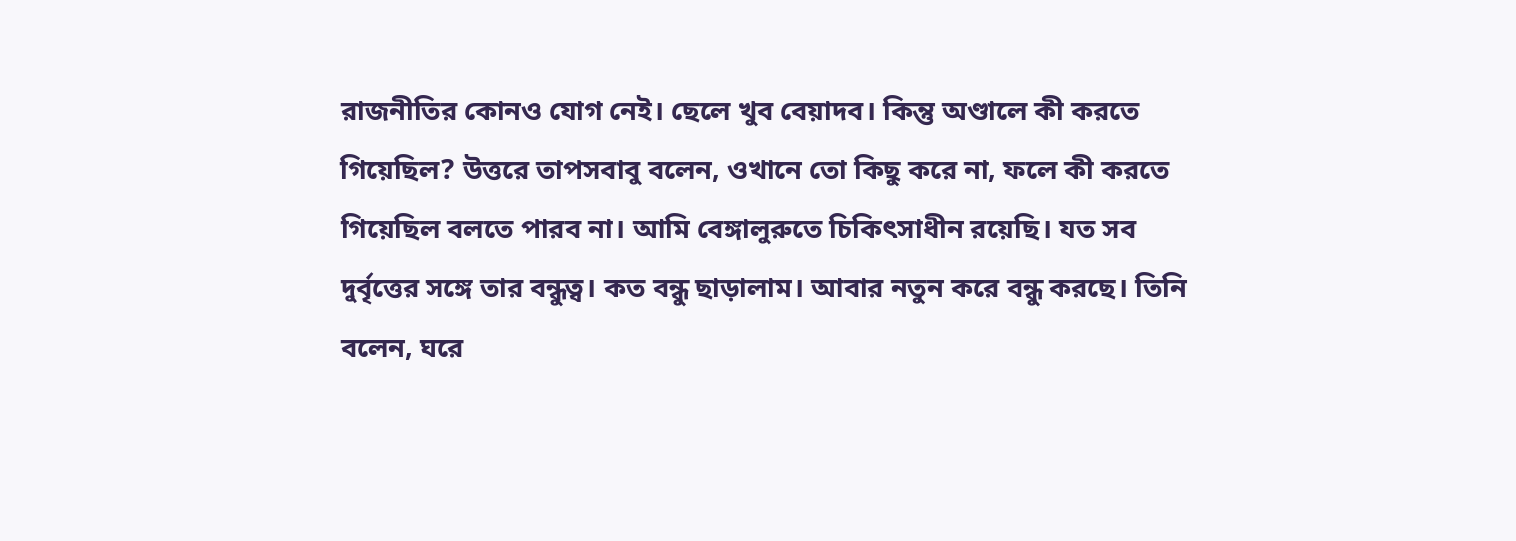রাজনীতির কোনও যোগ নেই। ছেলে খুব বেয়াদব। কিন্তু অণ্ডালে কী করতে গিয়েছিল? উত্তরে তাপসবাবু বলেন, ওখানে তো কিছু করে না, ফলে কী করতে গিয়েছিল বলতে পারব না। আমি বেঙ্গালুরুতে চিকিৎসাধীন রয়েছি। যত সব দুর্বৃত্তের সঙ্গে তার বন্ধুত্ব। কত বন্ধু ছাড়ালাম। আবার নতুন করে বন্ধু করছে। তিনি বলেন, ঘরে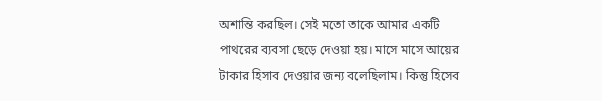অশান্তি করছিল। সেই মতো তাকে আমার একটি পাথরের ব্যবসা ছেড়ে দেওয়া হয়। মাসে মাসে আয়ের টাকার হিসাব দেওয়ার জন্য বলেছিলাম। কিন্তু হিসেব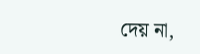দেয় না,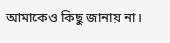আমাকেও কিছু জানায় না।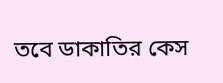তবে ডাকাতির কেস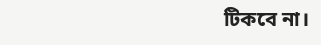টিকবে না।